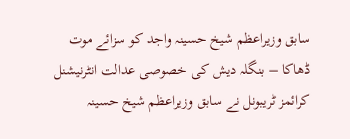سابق وزیراعظم شیخ حسینہ واجد کو سزائے موت
ڈھاکا – بنگلہ دیش کی خصوصی عدالت انٹرنیشنل کرائمز ٹریبونل نے سابق وزیراعظم شیخ حسینہ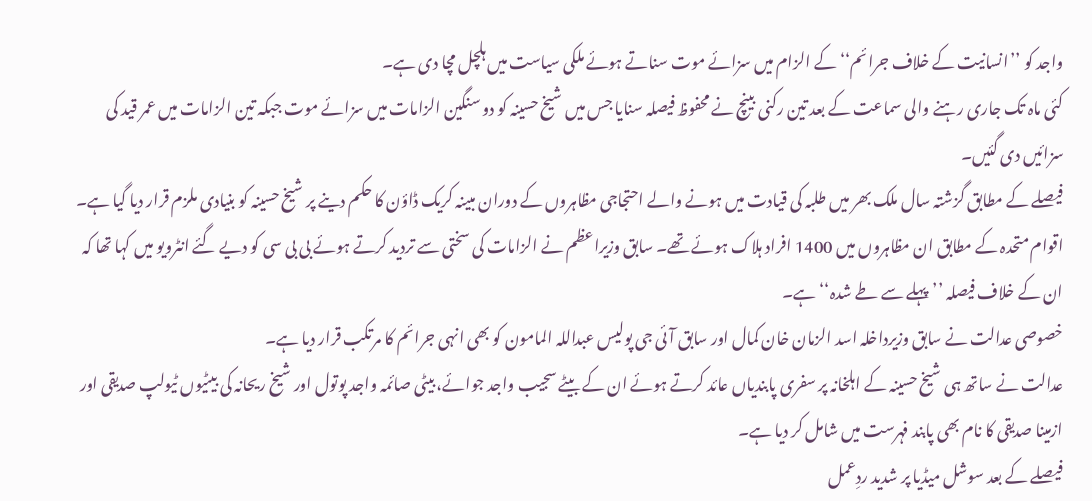واجد کو ’’انسانیت کے خلاف جرائم‘‘ کے الزام میں سزائے موت سناتے ہوئے ملکی سیاست میں ہلچل مچا دی ہے۔
کئی ماہ تک جاری رہنے والی سماعت کے بعد تین رکنی بینچ نے محفوظ فیصلہ سنایا جس میں شیخ حسینہ کو دو سنگین الزامات میں سزائے موت جبکہ تین الزامات میں عمر قید کی سزائیں دی گئیں۔
فیصلے کے مطابق گزشتہ سال ملک بھر میں طلبہ کی قیادت میں ہونے والے احتجاجی مظاہروں کے دوران مبینہ کریک ڈاؤن کا حکم دینے پر شیخ حسینہ کو بنیادی ملزم قرار دیا گیا ہے۔
اقوام متحدہ کے مطابق ان مظاہروں میں 1400 افراد ہلاک ہوئے تھے۔ سابق وزیراعظم نے الزامات کی سختی سے تردید کرتے ہوئے بی بی سی کو دیے گئے انٹرویو میں کہا تھا کہ ان کے خلاف فیصلہ ’’پہلے سے طے شدہ‘‘ ہے۔
خصوصی عدالت نے سابق وزیرداخلہ اسد الزمان خان کمال اور سابق آئی جی پولیس عبداللہ المامون کو بھی انہی جرائم کا مرتکب قرار دیا ہے۔
عدالت نے ساتھ ہی شیخ حسینہ کے اہلخانہ پر سفری پابندیاں عائد کرتے ہوئے ان کے بیٹے سجیب واجد جوائے، بیٹی صائمہ واجد پوتول اور شیخ ریحانہ کی بیٹیوں ٹیولپ صدیقی اور ازمینا صدیقی کا نام بھی پابند فہرست میں شامل کر دیا ہے۔
فیصلے کے بعد سوشل میڈیا پر شدید ردِعمل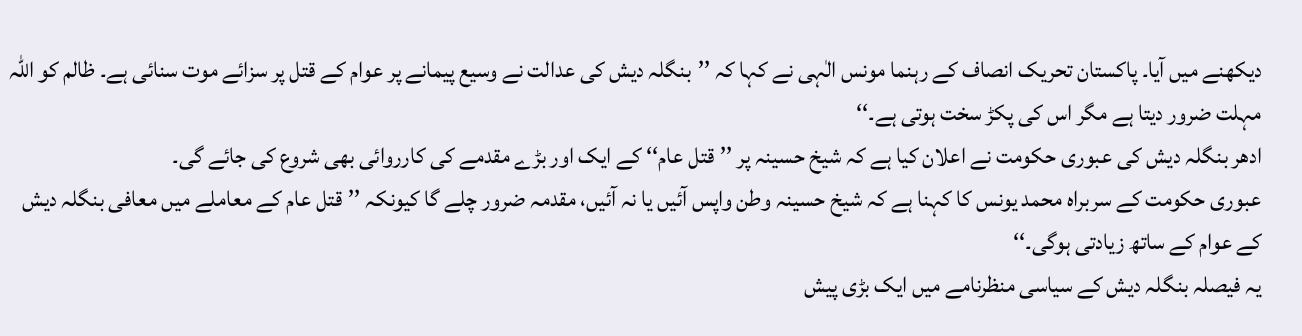دیکھنے میں آیا۔ پاکستان تحریک انصاف کے رہنما مونس الٰہی نے کہا کہ ’’بنگلہ دیش کی عدالت نے وسیع پیمانے پر عوام کے قتل پر سزائے موت سنائی ہے۔ ظالم کو اللہ مہلت ضرور دیتا ہے مگر اس کی پکڑ سخت ہوتی ہے۔‘‘
ادھر بنگلہ دیش کی عبوری حکومت نے اعلان کیا ہے کہ شیخ حسینہ پر ’’قتل عام‘‘ کے ایک اور بڑے مقدمے کی کارروائی بھی شروع کی جائے گی۔
عبوری حکومت کے سربراہ محمد یونس کا کہنا ہے کہ شیخ حسینہ وطن واپس آئیں یا نہ آئیں، مقدمہ ضرور چلے گا کیونکہ ’’قتل عام کے معاملے میں معافی بنگلہ دیش کے عوام کے ساتھ زیادتی ہوگی۔‘‘
یہ فیصلہ بنگلہ دیش کے سیاسی منظرنامے میں ایک بڑی پیش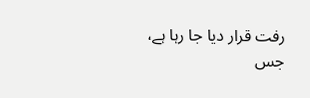رفت قرار دیا جا رہا ہے، جس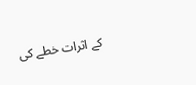کے اثرات خطے کی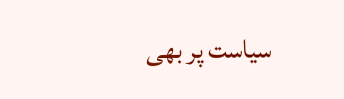سیاست پر بھی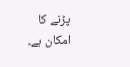پڑنے کا امکان ہے۔